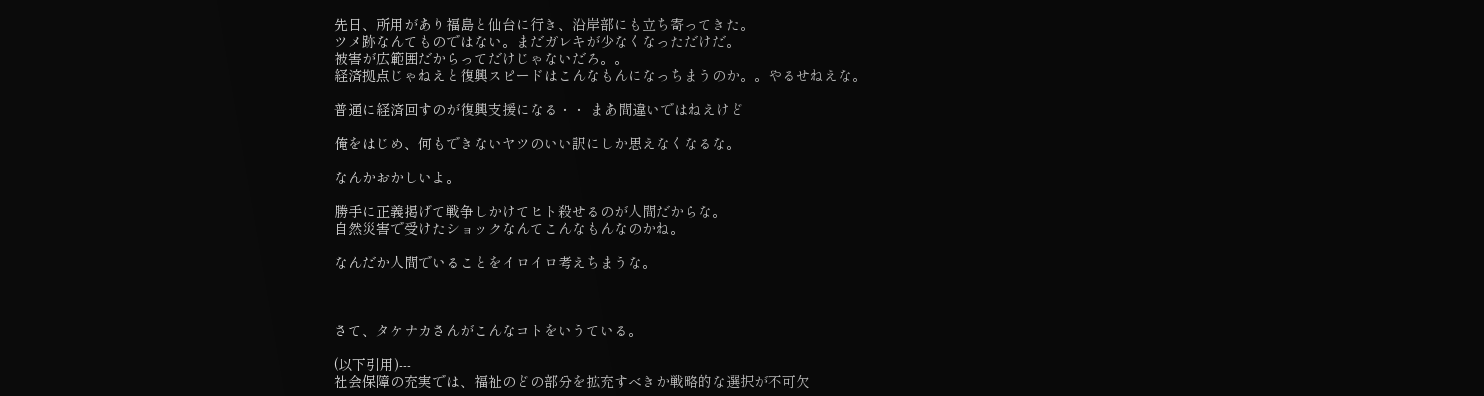先日、所用があり福島と仙台に行き、沿岸部にも立ち寄ってきた。
ツメ跡なんてものではない。まだガレキが少なくなっただけだ。
被害が広範囲だからってだけじゃないだろ。。
経済拠点じゃねえと復興スピードはこんなもんになっちまうのか。。やるせねえな。

普通に経済回すのが復興支援になる・・ まあ間違いではねえけど

俺をはじめ、何もできないヤツのいい訳にしか思えなくなるな。

なんかおかしいよ。

勝手に正義掲げて戦争しかけてヒト殺せるのが人間だからな。
自然災害で受けたショックなんてこんなもんなのかね。

なんだか人間でいることをイロイロ考えちまうな。



さて、タケナカさんがこんなコトをいうている。

(以下引用)---
社会保障の充実では、福祉のどの部分を拡充すべきか戦略的な選択が不可欠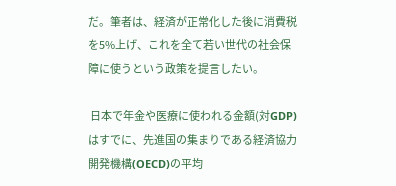だ。筆者は、経済が正常化した後に消費税を5%上げ、これを全て若い世代の社会保障に使うという政策を提言したい。

 日本で年金や医療に使われる金額(対GDP)はすでに、先進国の集まりである経済協力開発機構(OECD)の平均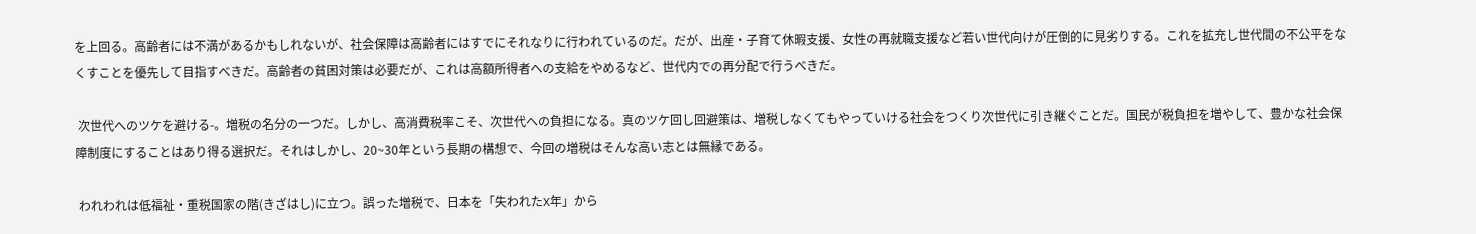を上回る。高齢者には不満があるかもしれないが、社会保障は高齢者にはすでにそれなりに行われているのだ。だが、出産・子育て休暇支援、女性の再就職支援など若い世代向けが圧倒的に見劣りする。これを拡充し世代間の不公平をなくすことを優先して目指すべきだ。高齢者の貧困対策は必要だが、これは高額所得者への支給をやめるなど、世代内での再分配で行うべきだ。

 次世代へのツケを避ける-。増税の名分の一つだ。しかし、高消費税率こそ、次世代への負担になる。真のツケ回し回避策は、増税しなくてもやっていける社会をつくり次世代に引き継ぐことだ。国民が税負担を増やして、豊かな社会保障制度にすることはあり得る選択だ。それはしかし、20~30年という長期の構想で、今回の増税はそんな高い志とは無縁である。

 われわれは低福祉・重税国家の階(きざはし)に立つ。誤った増税で、日本を「失われたX年」から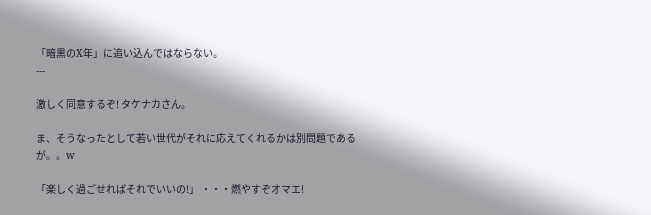「暗黒のX年」に追い込んではならない。
---

激しく同意するぞ! タケナカさん。

ま、そうなったとして若い世代がそれに応えてくれるかは別問題であるが。。w

「楽しく過ごせればそれでいいの!」 ・・・燃やすぞオマエ!